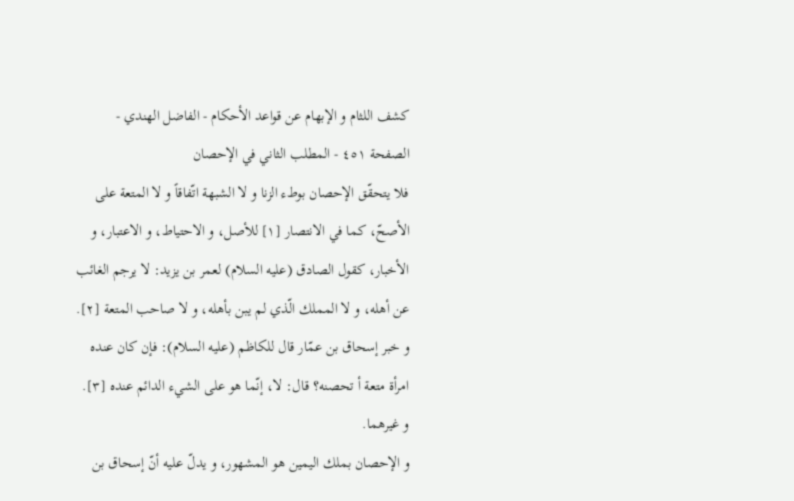كشف اللثام و الإبهام عن قواعد الأحكام - الفاضل الهندي - الصفحة ٤٥١ - المطلب الثاني في الإحصان
فلا يتحقّق الإحصان بوطء الزنا و لا الشبهة اتّفاقاً و لا المتعة على الأصحّ، كما في الانتصار [١] للأصل، و الاحتياط، و الاعتبار، و الأخبار، كقول الصادق (عليه السلام) لعمر بن يزيد: لا يرجم الغائب عن أهله، و لا المملك الّذي لم يبن بأهله، و لا صاحب المتعة [٢]. و خبر إسحاق بن عمّار قال للكاظم (عليه السلام): فإن كان عنده امرأة متعة أ تحصنه؟ قال: لا، إنّما هو على الشيء الدائم عنده [٣]. و غيرهما.
و الإحصان بملك اليمين هو المشهور، و يدلّ عليه أنّ إسحاق بن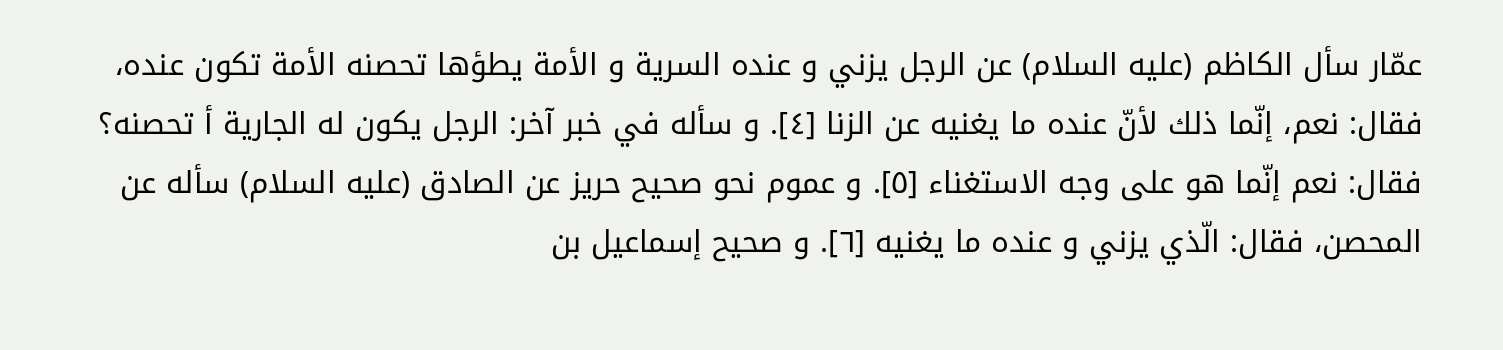عمّار سأل الكاظم (عليه السلام) عن الرجل يزني و عنده السرية و الأمة يطؤها تحصنه الأمة تكون عنده، فقال: نعم، إنّما ذلك لأنّ عنده ما يغنيه عن الزنا [٤]. و سأله في خبر آخر: الرجل يكون له الجارية أ تحصنه؟ فقال: نعم إنّما هو على وجه الاستغناء [٥]. و عموم نحو صحيح حريز عن الصادق (عليه السلام) سأله عن المحصن، فقال: الّذي يزني و عنده ما يغنيه [٦]. و صحيح إسماعيل بن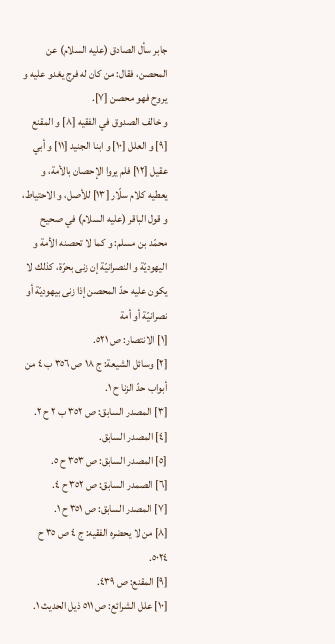جابر سأل الصادق (عليه السلام) عن المحصن، فقال: من كان له فرج يغدو عليه و يروح فهو محصن [٧].
و خالف الصدوق في الفقيه [٨] و المقنع [٩] و العلل [١٠] و ابنا الجنيد [١١] و أبي عقيل [١٢] فلم يروا الإحصان بالأمة، و يعطيه كلام سلّار [١٣] للأصل، و الاحتياط، و قول الباقر (عليه السلام) في صحيح محمّد بن مسلم: و كما لا تحصنه الأمة و اليهوديّة و النصرانيّة إن زنى بحرّة، كذلك لا يكون عليه حدّ المحصن إذا زنى بيهوديّة أو نصرانيّة أو أمة
[١] الانتصار: ص ٥٢١.
[٢] وسائل الشيعة: ج ١٨ ص ٣٥٦ ب ٤ من أبواب حدّ الزنا ح ١.
[٣] المصدر السابق: ص ٣٥٢ ب ٢ ح ٢.
[٤] المصدر السابق.
[٥] المصدر السابق: ص ٣٥٣ ح ٥.
[٦] الصمدر السابق: ص ٣٥٢ ح ٤.
[٧] المصدر السابق: ص ٣٥١ ح ١.
[٨] من لا يحضره الفقيه: ج ٤ ص ٣٥ ح ٥٠٢٤.
[٩] المقنع: ص ٤٣٩.
[١٠] علل الشرائع: ص ٥١١ ذيل الحديث ١.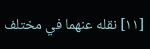[١١] نقله عنهما في مختلف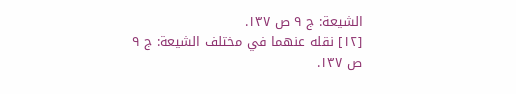الشيعة: ج ٩ ص ١٣٧.
[١٢] نقله عنهما في مختلف الشيعة: ج ٩ ص ١٣٧.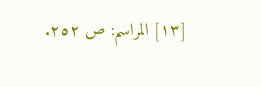[١٣] المراسم: ص ٢٥٢.